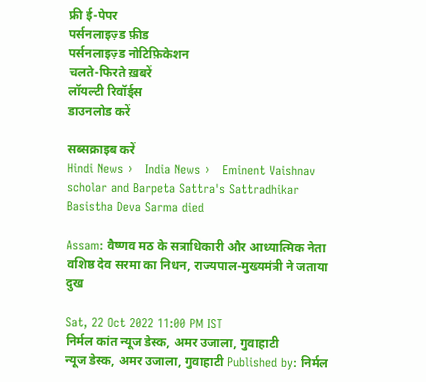फ्री ई-पेपर
पर्सनलाइज़्ड फ़ीड
पर्सनलाइज़्ड नोटिफ़िकेशन
चलते-फिरते ख़बरें
लॉयल्टी रिवॉर्ड्स
डाउनलोड करें

सब्सक्राइब करें
Hindi News ›   India News ›   Eminent Vaishnav scholar and Barpeta Sattra's Sattradhikar Basistha Deva Sarma died

Assam: वैष्णव मठ के सत्राधिकारी और आध्यात्मिक नेता वशिष्ठ देव सरमा का निधन, राज्यपाल-मुख्यमंत्री ने जताया दुख

Sat, 22 Oct 2022 11:00 PM IST
निर्मल कांत न्यूज डेस्क, अमर उजाला, गुवाहाटी
न्यूज डेस्क, अमर उजाला, गुवाहाटी Published by: निर्मल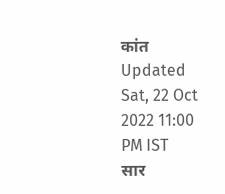कांत Updated Sat, 22 Oct 2022 11:00 PM IST
सार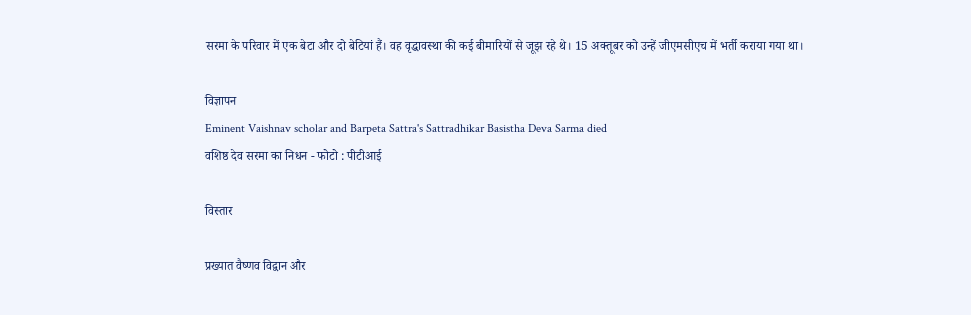सरमा के परिवार में एक बेटा और दो बेटियां हैं। वह वृद्धावस्था की कई बीमारियों से जूझ रहे थे। 15 अक्तूबर को उन्हें जीएमसीएच में भर्ती कराया गया था।

विज्ञापन
Eminent Vaishnav scholar and Barpeta Sattra's Sattradhikar Basistha Deva Sarma died
वशिष्ठ देव सरमा का निधन - फोटो : पीटीआई

विस्तार

प्रख्यात वैष्णव विद्वान और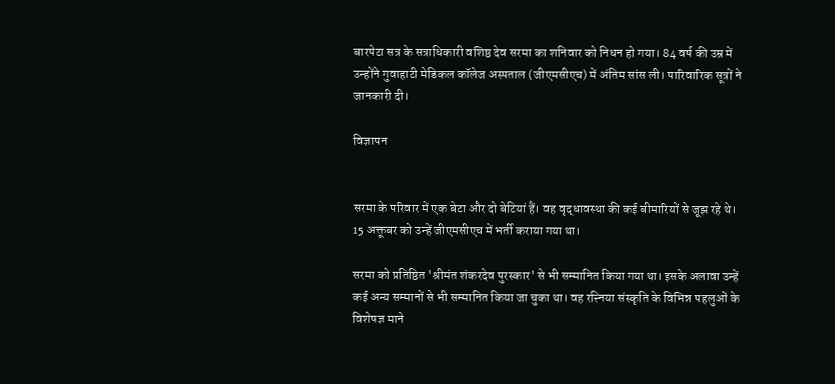बारपेटा सत्र के सत्राधिकारी वशिष्ठ देव सरमा का शनिवार को निधन हो गया। 84 वर्ष की उम्र में उन्होंने गुवाहाटी मेडिकल कॉलेज अस्पताल (जीएमसीएच) में अंतिम सांस ली। पारिवारिक सूत्रों ने जानकारी दी।

विज्ञापन


सरमा के परिवार में एक बेटा और दो बेटियां हैं। वह वृद्धावस्था की कई बीमारियों से जूझ रहे थे। 15 अक्तूबर को उन्हें जीएमसीएच में भर्ती कराया गया था।

सरमा को प्रतिष्ठित 'श्रीमंत शंकरदेव पुरस्कार' से भी सम्मानित किया गया था। इसके अलावा उन्हें कई अन्य सम्मानों से भी सम्मानित किया जा चुका था। वह रत्त्निया संस्कृति के विभिन्न पहलुओं के विशेषज्ञ माने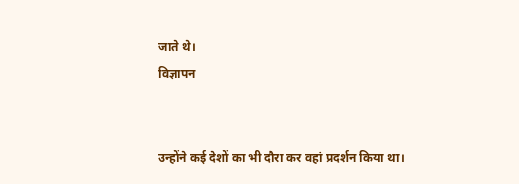जाते थे।
विज्ञापन


उन्होंने कई देशों का भी दौरा कर वहां प्रदर्शन किया था।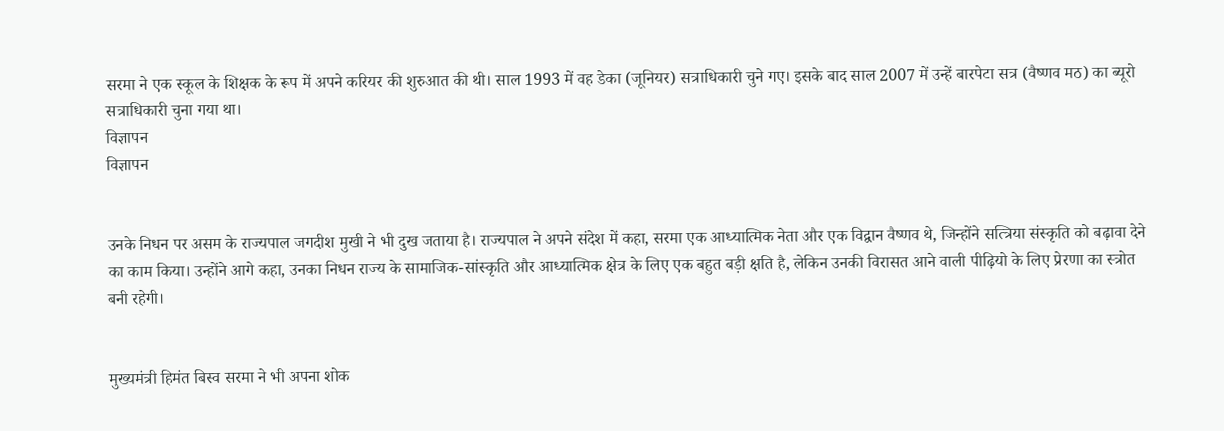सरमा ने एक स्कूल के शिक्षक के रूप में अपने करियर की शुरुआत की थी। साल 1993 में वह डेका (जूनियर) सत्राधिकारी चुने गए। इसके बाद साल 2007 में उन्हें बारपेटा सत्र (वैष्णव मठ) का ब्यूरो सत्राधिकारी चुना गया था।
विज्ञापन
विज्ञापन


उनके निधन पर असम के राज्यपाल जगदीश मुखी ने भी दुख जताया है। राज्यपाल ने अपने संदेश में कहा, सरमा एक आध्यात्मिक नेता और एक विद्वान वैष्णव थे, जिन्होंने सत्त्रिया संस्कृति को बढ़ावा देने का काम किया। उन्होंने आगे कहा, उनका निधन राज्य के सामाजिक-सांस्कृति और आध्यात्मिक क्षेत्र के लिए एक बहुत बड़ी क्षति है, लेकिन उनकी विरासत आने वाली पीढ़ियो के लिए प्रेरणा का स्त्रोत बनी रहेगी।


मुख्यमंत्री हिमंत बिस्व सरमा ने भी अपना शोक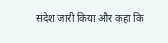संदेश जारी किया और कहा कि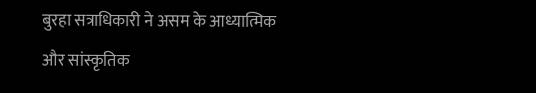बुरहा सत्राधिकारी ने असम के आध्यात्मिक और सांस्कृतिक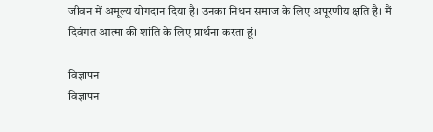जीवन में अमूल्य योगदान दिया है। उनका निधन समाज के लिए अपूरणीय क्षति है। मैं दिवंगत आत्मा की शांति के लिए प्रार्थना करता हूं।

विज्ञापन
विज्ञापन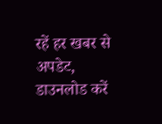रहें हर खबर से अपडेट, डाउनलोड करें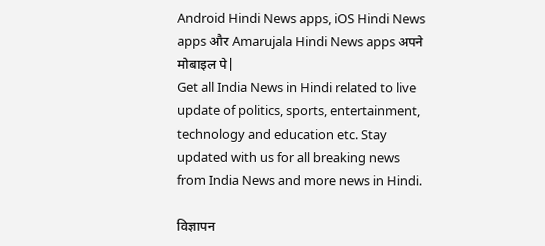Android Hindi News apps, iOS Hindi News apps और Amarujala Hindi News apps अपने मोबाइल पे|
Get all India News in Hindi related to live update of politics, sports, entertainment, technology and education etc. Stay updated with us for all breaking news from India News and more news in Hindi.

विज्ञापन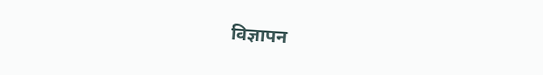विज्ञापन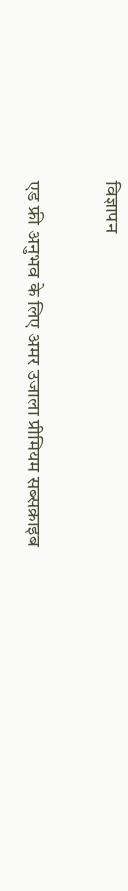विज्ञापन

एड फ्री अनुभव के लिए अमर उजाला प्रीमियम सब्सक्राइब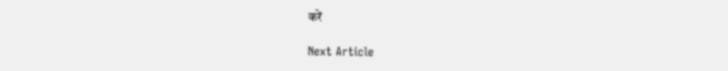करें

Next Article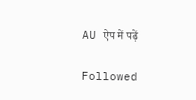AU ऐप में पढ़ें

Followed